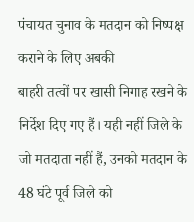पंचायत चुनाव के मतदान को निष्पक्ष कराने के लिए अबकी
बाहरी तत्वों पर खासी निगाह रखने के निर्देश दिए गए हैं। यही नहीं जिले के
जो मतदाता नहीं हैं, उनको मतदान के 48 घंटे पूर्व जिले को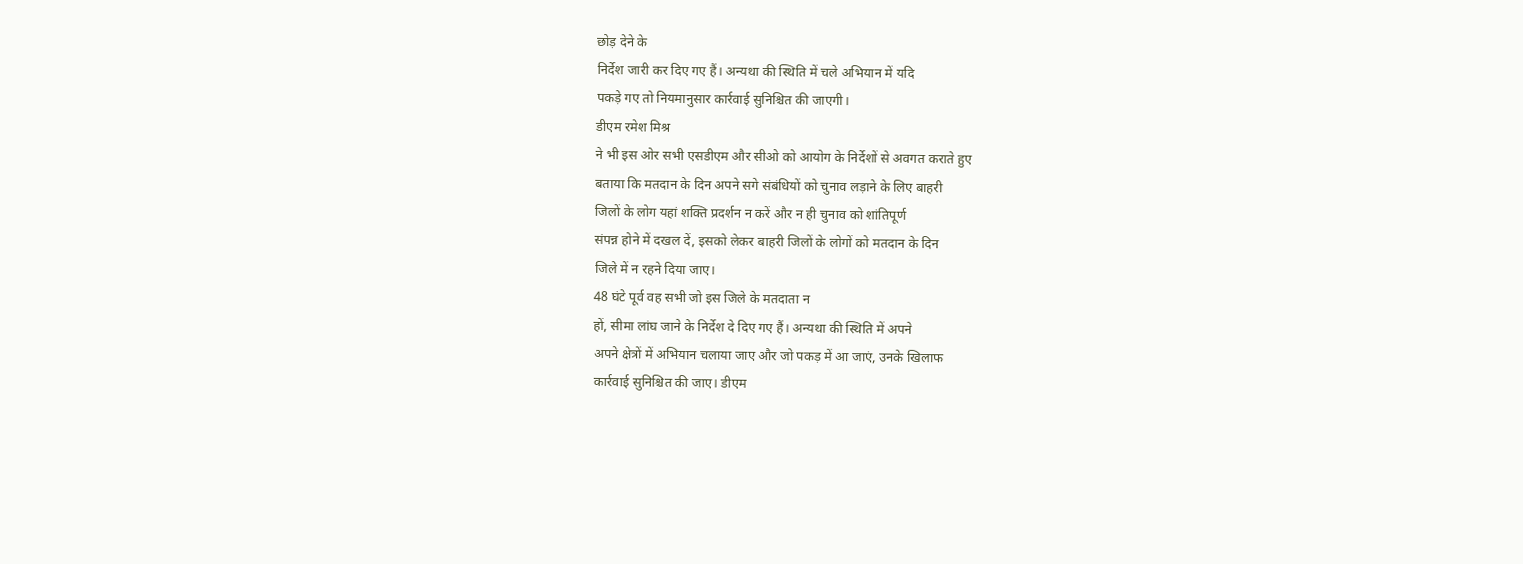छोड़ देने के
निर्देश जारी कर दिए गए हैं। अन्यथा की स्थिति में चले अभियान में यदि
पकड़े गए तो नियमानुसार कार्रवाई सुनिश्चित की जाएगी।
डीएम रमेश मिश्र
ने भी इस ओर सभी एसडीएम और सीओ को आयोग के निर्देशों से अवगत कराते हुए
बताया कि मतदान के दिन अपने सगे संबंधियों को चुनाव लड़ाने के लिए बाहरी
जिलों के लोग यहां शक्ति प्रदर्शन न करें और न ही चुनाव को शांतिपूर्ण
संपन्न होने में दखल दें, इसको लेकर बाहरी जिलों के लोगों को मतदान के दिन
जिले में न रहने दिया जाए।
48 घंटे पूर्व वह सभी जो इस जिले के मतदाता न
हों, सीमा लांघ जाने के निर्देश दे दिए गए हैं। अन्यथा की स्थिति में अपने
अपने क्षेत्रों में अभियान चलाया जाए और जो पकड़ में आ जाएं, उनके खिलाफ
कार्रवाई सुनिश्चित की जाए। डीएम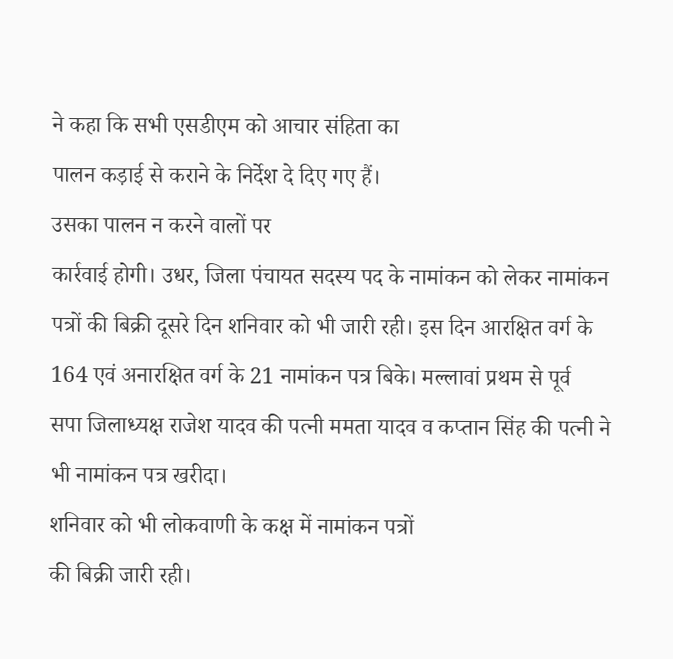ने कहा कि सभी एसडीएम को आचार संहिता का
पालन कड़ाई से कराने के निर्देश दे दिए गए हैं।
उसका पालन न करने वालों पर
कार्रवाई होगी। उधर, जिला पंचायत सदस्य पद के नामांकन को लेकर नामांकन
पत्रों की बिक्री दूसरे दिन शनिवार को भी जारी रही। इस दिन आरक्षित वर्ग के
164 एवं अनारक्षित वर्ग के 21 नामांकन पत्र बिके। मल्लावां प्रथम से पूर्व
सपा जिलाध्यक्ष राजेश यादव की पत्नी ममता यादव व कप्तान सिंह की पत्नी ने
भी नामांकन पत्र खरीदा।
शनिवार को भी लोकवाणी के कक्ष में नामांकन पत्रों
की बिक्री जारी रही।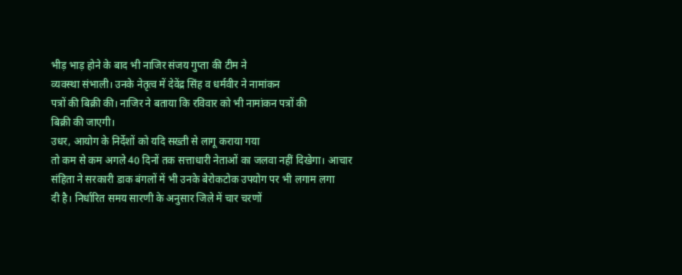भीड़ भाड़ होने के बाद भी नाजिर संजय गुप्ता की टीम ने
व्यवस्था संभाली। उनके नेतृत्व में देवेंद्र सिंह व धर्मवीर ने नामांकन
पत्रों की बिक्री की। नाजिर ने बताया कि रविवार को भी नामांकन पत्रों की
बिक्री की जाएगी।
उधर, आयोग के निर्देशों को यदि सख्ती से लागू कराया गया
तो कम से कम अगले 40 दिनों तक सत्ताधारी नेताओं का जलवा नहीं दिखेगा। आचार
संहिता ने सरकारी डाक बंगलों में भी उनके बेरोकटोक उपयोग पर भी लगाम लगा
दी है। निर्धारित समय सारणी के अनुसार जिले में चार चरणों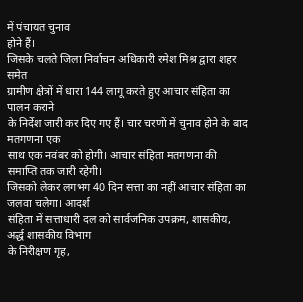में पंचायत चुनाव
होने हैं।
जिसके चलते जिला निर्वाचन अधिकारी रमेश मिश्र द्वारा शहर समेत
ग्रामीण क्षेत्रों में धारा 144 लागू करते हुए आचार संहिता का पालन कराने
के निर्देश जारी कर दिए गए हैं। चार चरणों में चुनाव होने के बाद मतगणना एक
साथ एक नवंबर को होगी। आचार संहिता मतगणना की समाप्ति तक जारी रहेगी।
जिसको लेकर लगभग 40 दिन सत्ता का नहीं आचार संहिता का जलवा चलेगा। आदर्श
संहिता में सत्ताधारी दल को सार्वजनिक उपक्रम, शासकीय, अर्द्ध शासकीय विभाग
के निरीक्षण गृह,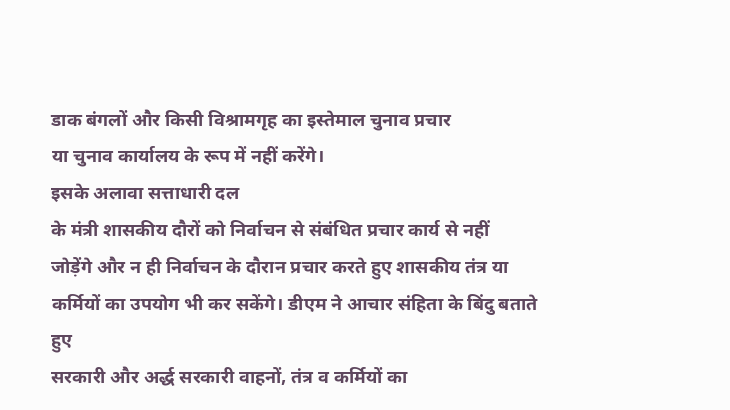डाक बंगलों और किसी विश्रामगृह का इस्तेमाल चुनाव प्रचार
या चुनाव कार्यालय के रूप में नहीं करेंगे।
इसके अलावा सत्ताधारी दल
के मंत्री शासकीय दौरों को निर्वाचन से संबंधित प्रचार कार्य से नहीं
जोड़ेंगे और न ही निर्वाचन के दौरान प्रचार करते हुए शासकीय तंत्र या
कर्मियों का उपयोग भी कर सकेंगे। डीएम ने आचार संहिता के बिंदु बताते हुए
सरकारी और अर्द्ध सरकारी वाहनों, तंत्र व कर्मियों का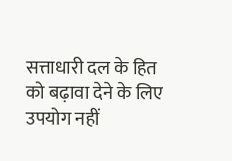सत्ताधारी दल के हित
को बढ़ावा देने के लिए उपयोग नहीं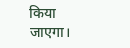किया जाएगा।